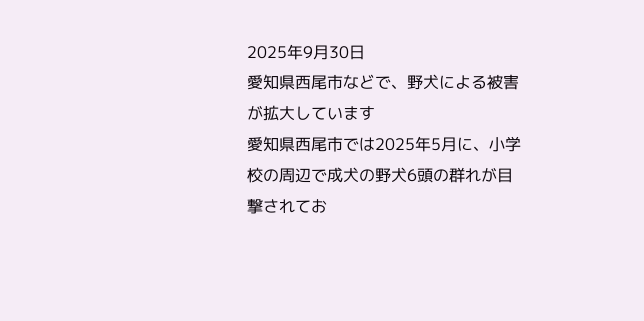2025年9月30日
愛知県西尾市などで、野犬による被害が拡大しています
愛知県西尾市では2025年5月に、小学校の周辺で成犬の野犬6頭の群れが目撃されてお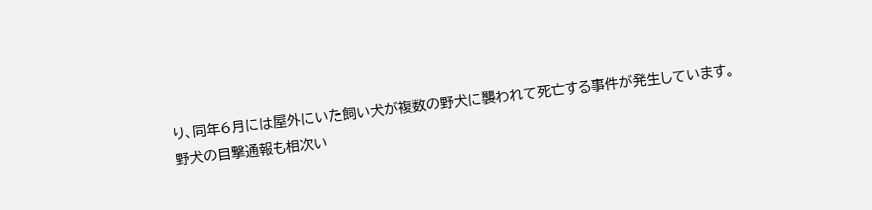り、同年6月には屋外にいた飼い犬が複数の野犬に襲われて死亡する事件が発生しています。
野犬の目撃通報も相次い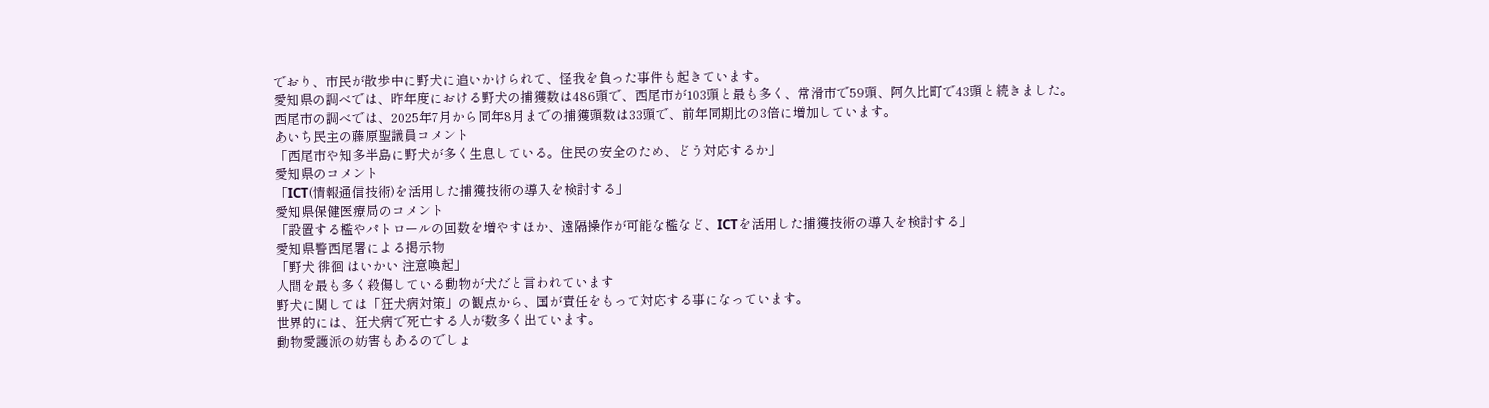でおり、市民が散歩中に野犬に追いかけられて、怪我を負った事件も起きています。
愛知県の調べでは、昨年度における野犬の捕獲数は486頭で、西尾市が103頭と最も多く、常滑市で59頭、阿久比町で43頭と続きました。
西尾市の調べでは、2025年7月から同年8月までの捕獲頭数は33頭で、前年同期比の3倍に増加しています。
あいち民主の藤原聖議員コメント
「西尾市や知多半島に野犬が多く生息している。住民の安全のため、どう対応するか」
愛知県のコメント
「ICT(情報通信技術)を活用した捕獲技術の導入を検討する」
愛知県保健医療局のコメント
「設置する檻やパトロールの回数を増やすほか、遠隔操作が可能な檻など、ICTを活用した捕獲技術の導入を検討する」
愛知県警西尾署による掲示物
「野犬 徘徊 はいかい 注意喚起」
人間を最も多く殺傷している動物が犬だと言われています
野犬に関しては「狂犬病対策」の観点から、国が責任をもって対応する事になっています。
世界的には、狂犬病で死亡する人が数多く出ています。
動物愛護派の妨害もあるのでしょ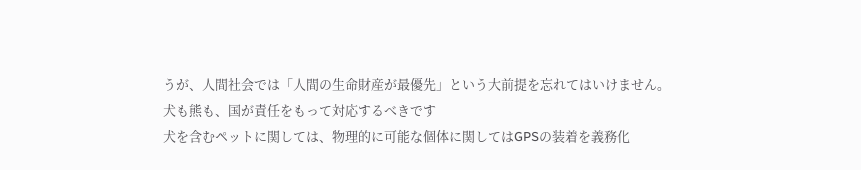うが、人間社会では「人間の生命財産が最優先」という大前提を忘れてはいけません。
犬も熊も、国が責任をもって対応するべきです
犬を含むペットに関しては、物理的に可能な個体に関してはGPSの装着を義務化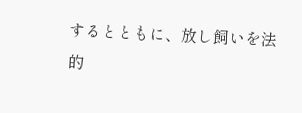するとともに、放し飼いを法的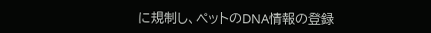に規制し、ペットのDNA情報の登録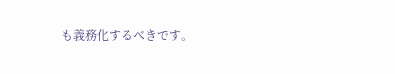も義務化するべきです。